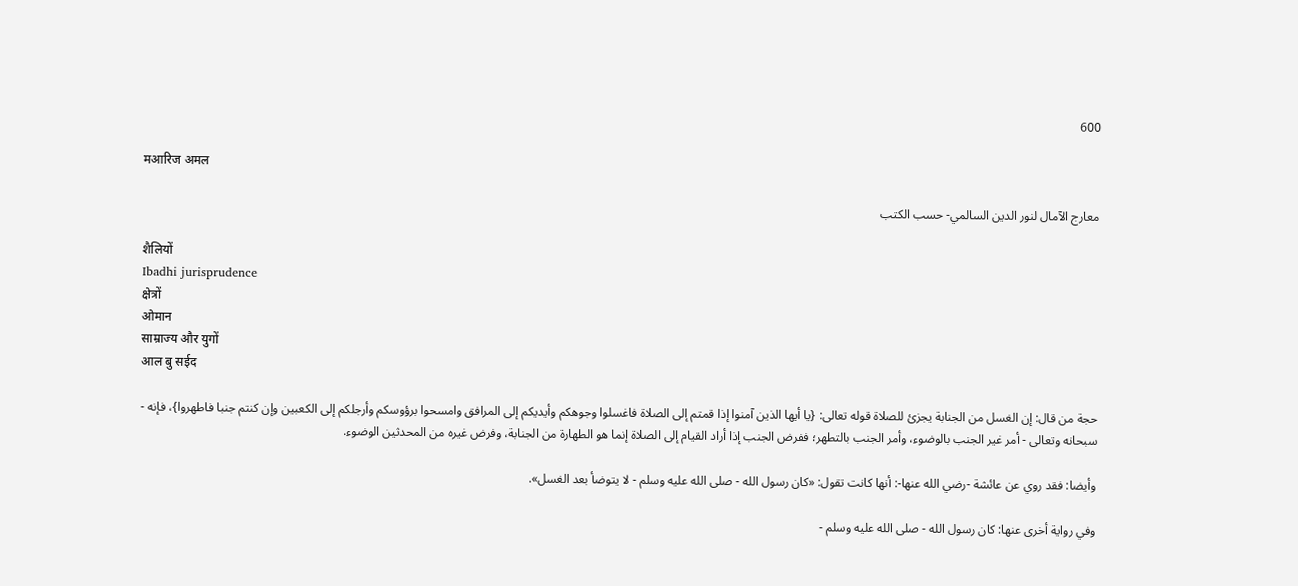600

मआरिज अमल

معارج الآمال لنور الدين السالمي- حسب الكتب

शैलियों
Ibadhi jurisprudence
क्षेत्रों
ओमान
साम्राज्य और युगों
आल बु सईद

حجة من قال: إن الغسل من الجنابة يجزئ للصلاة قوله تعالى: {يا أيها الذين آمنوا إذا قمتم إلى الصلاة فاغسلوا وجوهكم وأيديكم إلى المرافق وامسحوا برؤوسكم وأرجلكم إلى الكعبين وإن كنتم جنبا فاطهروا}، فإنه - سبحانه وتعالى - أمر غير الجنب بالوضوء، وأمر الجنب بالتطهر؛ ففرض الجنب إذا أراد القيام إلى الصلاة إنما هو الطهارة من الجنابة، وفرض غيره من المحدثين الوضوء.

وأيضا: فقد روي عن عائشة -رضي الله عنها-: أنها كانت تقول: «كان رسول الله - صلى الله عليه وسلم - لا يتوضأ بعد الغسل».

وفي رواية أخرى عنها: كان رسول الله - صلى الله عليه وسلم -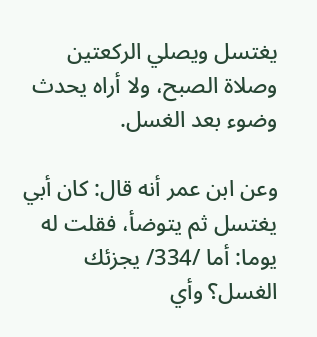يغتسل ويصلي الركعتين وصلاة الصبح، ولا أراه يحدث وضوء بعد الغسل.

وعن ابن عمر أنه قال: كان أبي يغتسل ثم يتوضأ، فقلت له يوما: أما /334/ يجزئك الغسل؟ وأي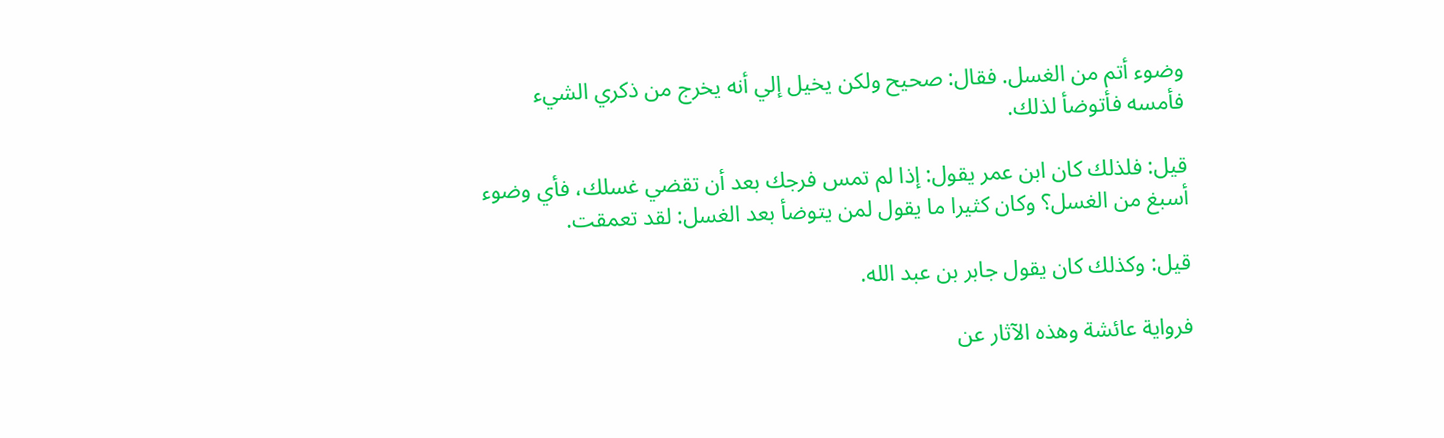وضوء أتم من الغسل. فقال: صحيح ولكن يخيل إلي أنه يخرج من ذكري الشيء فأمسه فأتوضأ لذلك.

قيل: فلذلك كان ابن عمر يقول: إذا لم تمس فرجك بعد أن تقضي غسلك، فأي وضوء أسبغ من الغسل؟ وكان كثيرا ما يقول لمن يتوضأ بعد الغسل: لقد تعمقت.

قيل: وكذلك كان يقول جابر بن عبد الله.

فرواية عائشة وهذه الآثار عن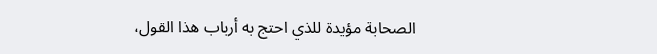الصحابة مؤيدة للذي احتج به أرباب هذا القول،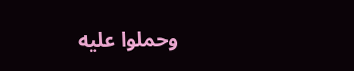وحملوا عليه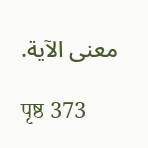معنى الآية.

पृष्ठ 373